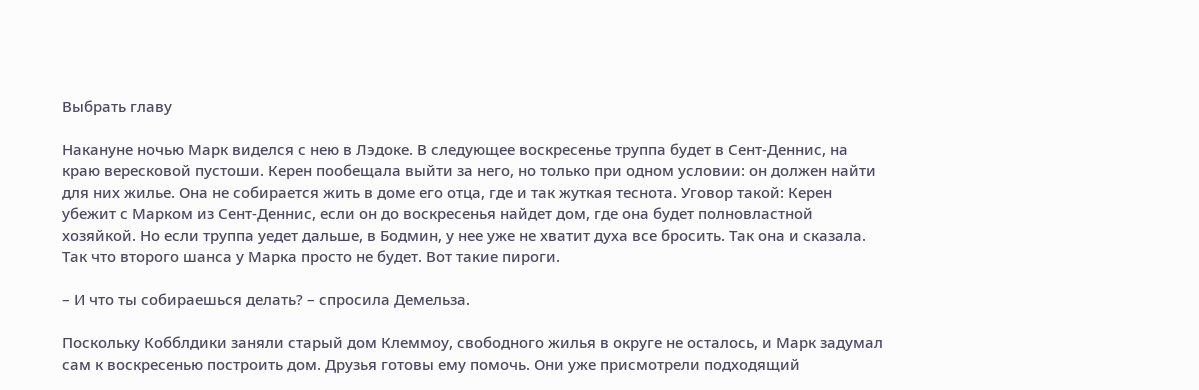Выбрать главу

Накануне ночью Марк виделся с нею в Лэдоке. В следующее воскресенье труппа будет в Сент-Деннис, на краю вересковой пустоши. Керен пообещала выйти за него, но только при одном условии: он должен найти для них жилье. Она не собирается жить в доме его отца, где и так жуткая теснота. Уговор такой: Керен убежит с Марком из Сент-Деннис, если он до воскресенья найдет дом, где она будет полновластной хозяйкой. Но если труппа уедет дальше, в Бодмин, у нее уже не хватит духа все бросить. Так она и сказала. Так что второго шанса у Марка просто не будет. Вот такие пироги.

– И что ты собираешься делать? – спросила Демельза.

Поскольку Кобблдики заняли старый дом Клеммоу, свободного жилья в округе не осталось, и Марк задумал сам к воскресенью построить дом. Друзья готовы ему помочь. Они уже присмотрели подходящий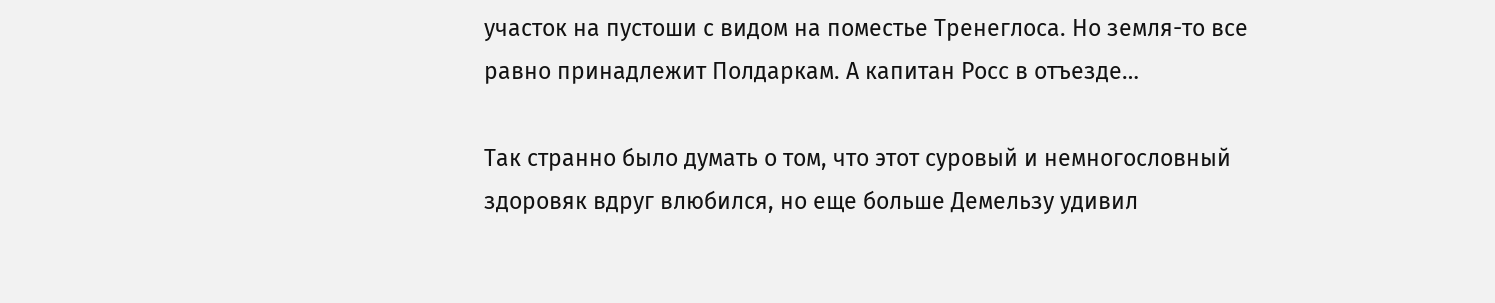участок на пустоши с видом на поместье Тренеглоса. Но земля-то все равно принадлежит Полдаркам. А капитан Росс в отъезде…

Так странно было думать о том, что этот суровый и немногословный здоровяк вдруг влюбился, но еще больше Демельзу удивил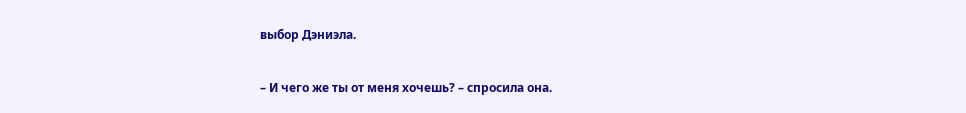выбор Дэниэла.

– И чего же ты от меня хочешь? – спросила она.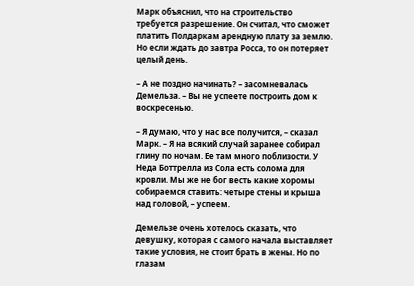Марк объяснил, что на строительство требуется разрешение. Он считал, что сможет платить Полдаркам арендную плату за землю. Но если ждать до завтра Росса, то он потеряет целый день.

– А не поздно начинать? – засомневалась Демельза. – Вы не успеете построить дом к воскресенью.

– Я думаю, что у нас все получится, – сказал Марк. – Я на всякий случай заранее собирал глину по ночам. Ее там много поблизости. У Неда Боттрелла из Сола есть солома для кровли. Мы же не бог весть какие хоромы собираемся ставить: четыре стены и крыша над головой, – успеем.

Демельзе очень хотелось сказать, что девушку, которая с самого начала выставляет такие условия, не стоит брать в жены. Но по глазам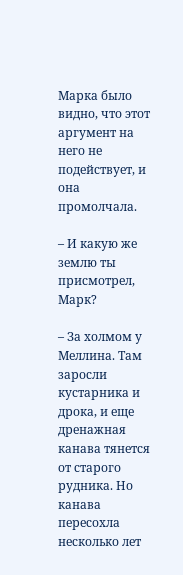Марка было видно, что этот аргумент на него не подействует, и она промолчала.

– И какую же землю ты присмотрел, Марк?

– За холмом у Меллина. Там заросли кустарника и дрока, и еще дренажная канава тянется от старого рудника. Но канава пересохла несколько лет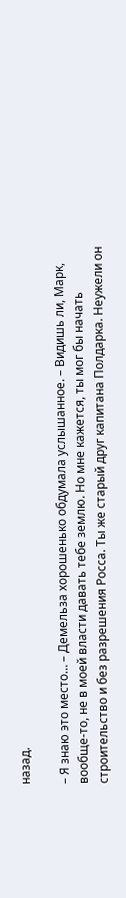назад.

– Я знаю это место… – Демельза хорошенько обдумала услышанное. – Видишь ли, Марк, вообще-то, не в моей власти давать тебе землю. Но мне кажется, ты мог бы начать строительство и без разрешения Росса. Ты же старый друг капитана Полдарка. Неужели он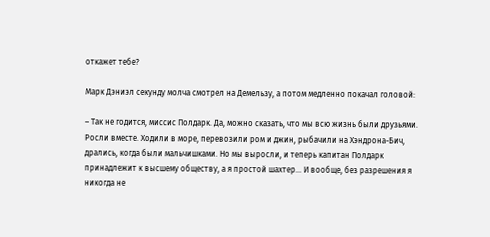откажет тебе?

Марк Дэниэл секунду молча смотрел на Демельзу, а потом медленно покачал головой:

– Так не годится, миссис Полдарк. Да, можно сказать, что мы всю жизнь были друзьями. Росли вместе. Ходили в море, перевозили ром и джин, рыбачили на Хэндрона-Бич, дрались, когда были мальчишками. Но мы выросли, и теперь капитан Полдарк принадлежит к высшему обществу, а я простой шахтер… И вообще, без разрешения я никогда не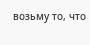возьму то, что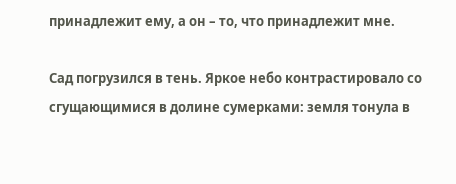принадлежит ему, а он – то, что принадлежит мне.

Сад погрузился в тень. Яркое небо контрастировало со сгущающимися в долине сумерками: земля тонула в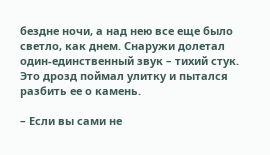бездне ночи, а над нею все еще было светло, как днем. Снаружи долетал один-единственный звук – тихий стук. Это дрозд поймал улитку и пытался разбить ее о камень.

– Если вы сами не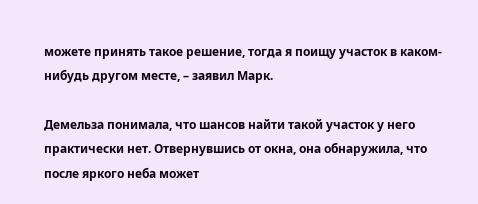можете принять такое решение, тогда я поищу участок в каком-нибудь другом месте, – заявил Марк.

Демельза понимала, что шансов найти такой участок у него практически нет. Отвернувшись от окна, она обнаружила, что после яркого неба может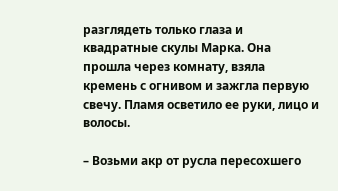разглядеть только глаза и квадратные скулы Марка. Она прошла через комнату, взяла кремень с огнивом и зажгла первую свечу. Пламя осветило ее руки, лицо и волосы.

– Возьми акр от русла пересохшего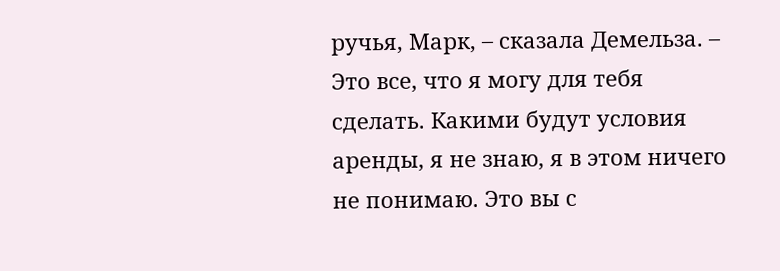ручья, Марк, – сказала Демельза. – Это все, что я могу для тебя сделать. Какими будут условия аренды, я не знаю, я в этом ничего не понимаю. Это вы с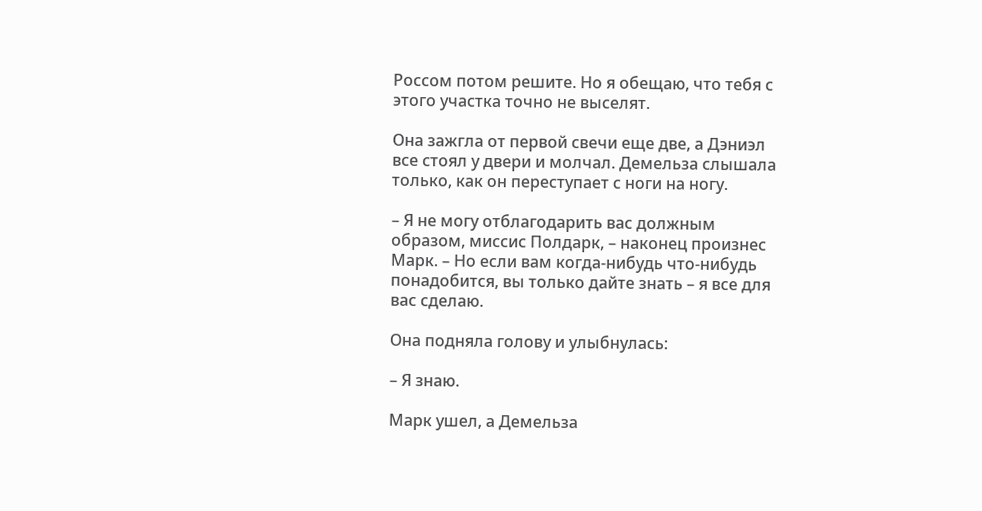Россом потом решите. Но я обещаю, что тебя с этого участка точно не выселят.

Она зажгла от первой свечи еще две, а Дэниэл все стоял у двери и молчал. Демельза слышала только, как он переступает с ноги на ногу.

– Я не могу отблагодарить вас должным образом, миссис Полдарк, – наконец произнес Марк. – Но если вам когда-нибудь что-нибудь понадобится, вы только дайте знать – я все для вас сделаю.

Она подняла голову и улыбнулась:

– Я знаю.

Марк ушел, а Демельза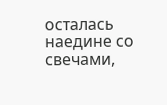осталась наедине со свечами,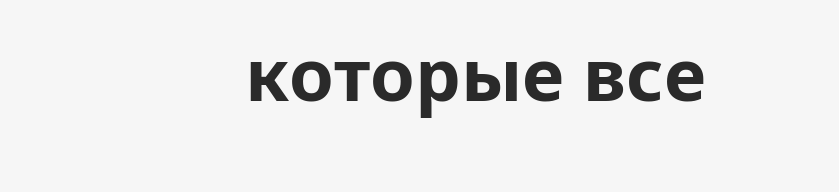которые все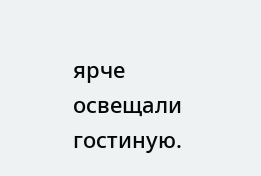ярче освещали гостиную.